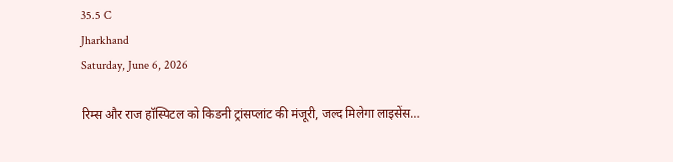35.5 C
Jharkhand
Saturday, June 6, 2026

रिम्स और राज हॉस्पिटल को किडनी ट्रांसप्लांट की मंजूरी, जल्द मिलेगा लाइसेंस…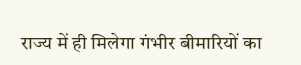राज्य में ही मिलेगा गंभीर बीमारियों का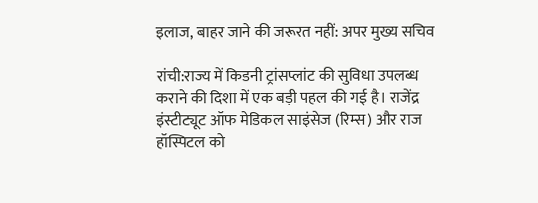इलाज, बाहर जाने की जरूरत नहीं: अपर मुख्य सचिव

रांची:राज्य में किडनी ट्रांसप्लांट की सुविधा उपलब्ध कराने की दिशा में एक बड़ी पहल की गई है। राजेंद्र इंस्टीट्यूट ऑफ मेडिकल साइंसेज (रिम्स) और राज हॉस्पिटल को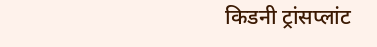किडनी ट्रांसप्लांट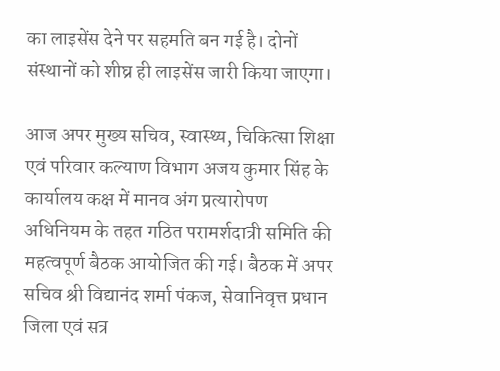का लाइसेंस देने पर सहमति बन गई है। दोनों संस्थानों को शीघ्र ही लाइसेंस जारी किया जाएगा।

आज अपर मुख्य सचिव, स्वास्थ्य, चिकित्सा शिक्षा एवं परिवार कल्याण विभाग अजय कुमार सिंह के कार्यालय कक्ष में मानव अंग प्रत्यारोपण अधिनियम के तहत गठित परामर्शदात्री समिति की महत्वपूर्ण बैठक आयोजित की गई। बैठक में अपर सचिव श्री विद्यानंद शर्मा पंकज, सेवानिवृत्त प्रधान जिला एवं सत्र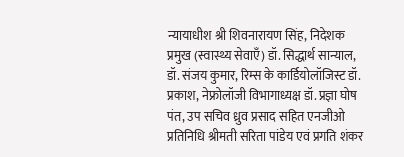न्यायाधीश श्री शिवनारायण सिंह, निदेशक प्रमुख (स्वास्थ्य सेवाएँ) डॉ. सिद्धार्थ सान्याल, डॉ. संजय कुमार, रिम्स के कार्डियोलॉजिस्ट डॉ. प्रकाश, नेफ्रोलॉजी विभागाध्यक्ष डॉ. प्रज्ञा घोष पंत, उप सचिव ध्रुव प्रसाद सहित एनजीओ प्रतिनिधि श्रीमती सरिता पांडेय एवं प्रगति शंकर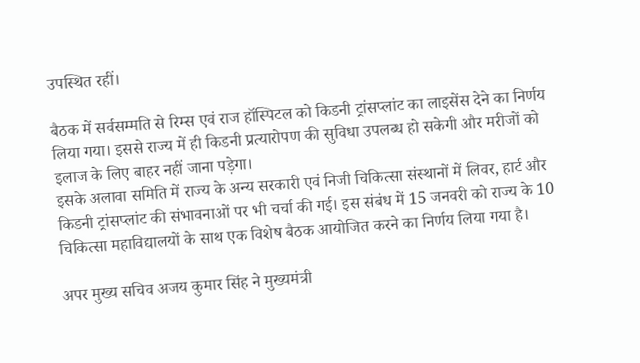उपस्थित रहीं।

बैठक में सर्वसम्मति से रिम्स एवं राज हॉस्पिटल को किडनी ट्रांसप्लांट का लाइसेंस देने का निर्णय लिया गया। इससे राज्य में ही किडनी प्रत्यारोपण की सुविधा उपलब्ध हो सकेगी और मरीजों को इलाज के लिए बाहर नहीं जाना पड़ेगा।
इसके अलावा समिति में राज्य के अन्य सरकारी एवं निजी चिकित्सा संस्थानों में लिवर, हार्ट और किडनी ट्रांसप्लांट की संभावनाओं पर भी चर्चा की गई। इस संबंध में 15 जनवरी को राज्य के 10 चिकित्सा महाविद्यालयों के साथ एक विशेष बैठक आयोजित करने का निर्णय लिया गया है।

अपर मुख्य सचिव अजय कुमार सिंह ने मुख्यमंत्री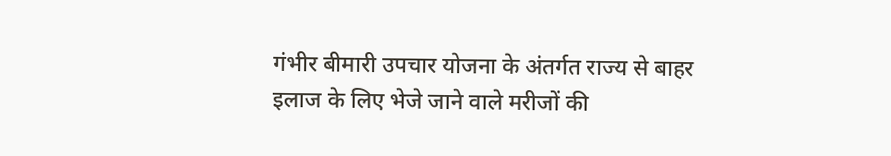गंभीर बीमारी उपचार योजना के अंतर्गत राज्य से बाहर इलाज के लिए भेजे जाने वाले मरीजों की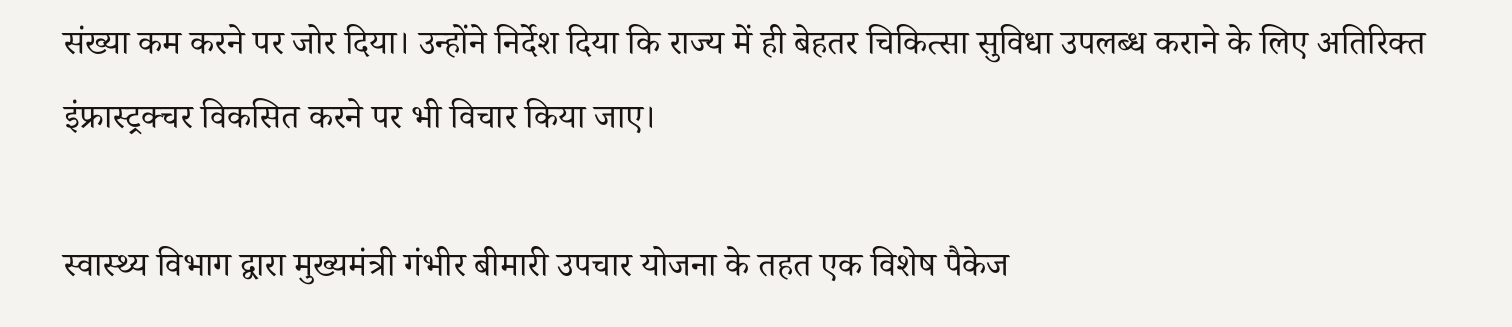संख्या कम करने पर जोर दिया। उन्होंने निर्देश दिया कि राज्य में ही बेहतर चिकित्सा सुविधा उपलब्ध कराने के लिए अतिरिक्त इंफ्रास्ट्रक्चर विकसित करने पर भी विचार किया जाए।

स्वास्थ्य विभाग द्वारा मुख्यमंत्री गंभीर बीमारी उपचार योजना के तहत एक विशेष पैकेज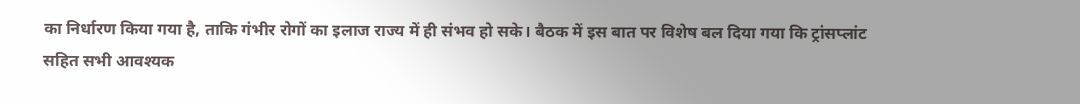का निर्धारण किया गया है, ताकि गंभीर रोगों का इलाज राज्य में ही संभव हो सके। बैठक में इस बात पर विशेष बल दिया गया कि ट्रांसप्लांट सहित सभी आवश्यक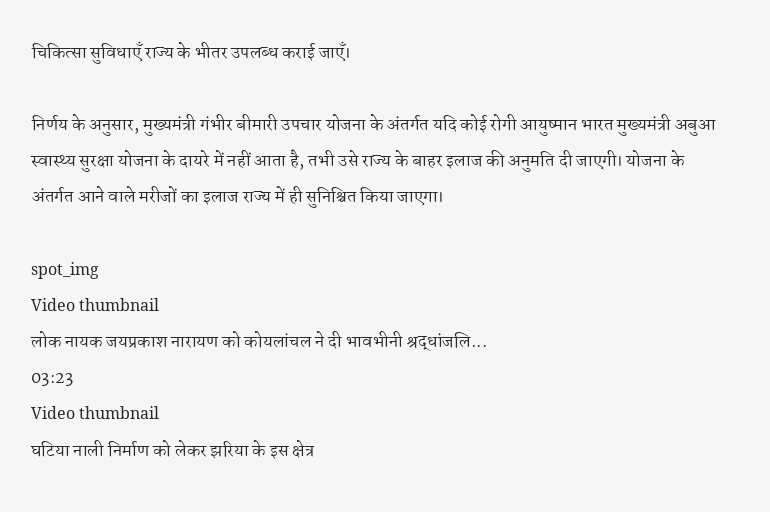चिकित्सा सुविधाएँ राज्य के भीतर उपलब्ध कराई जाएँ।

निर्णय के अनुसार, मुख्यमंत्री गंभीर बीमारी उपचार योजना के अंतर्गत यदि कोई रोगी आयुष्मान भारत मुख्यमंत्री अबुआ स्वास्थ्य सुरक्षा योजना के दायरे में नहीं आता है, तभी उसे राज्य के बाहर इलाज की अनुमति दी जाएगी। योजना के अंतर्गत आने वाले मरीजों का इलाज राज्य में ही सुनिश्चित किया जाएगा।

spot_img
Video thumbnail
लोक नायक जयप्रकाश नारायण को कोयलांचल ने दी भावभीनी श्रद्धांजलि...
03:23
Video thumbnail
घटिया नाली निर्माण को लेकर झरिया के इस क्षेत्र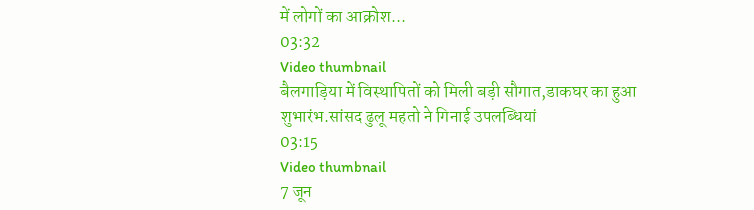में लोगों का आक्रोश...
03:32
Video thumbnail
बैलगाड़िया में विस्थापितों को मिली बड़ी सौगात,डाकघर का हुआ शुभारंभ.सांसद ढुलू महतो ने गिनाई उपलब्धियां
03:15
Video thumbnail
7 जून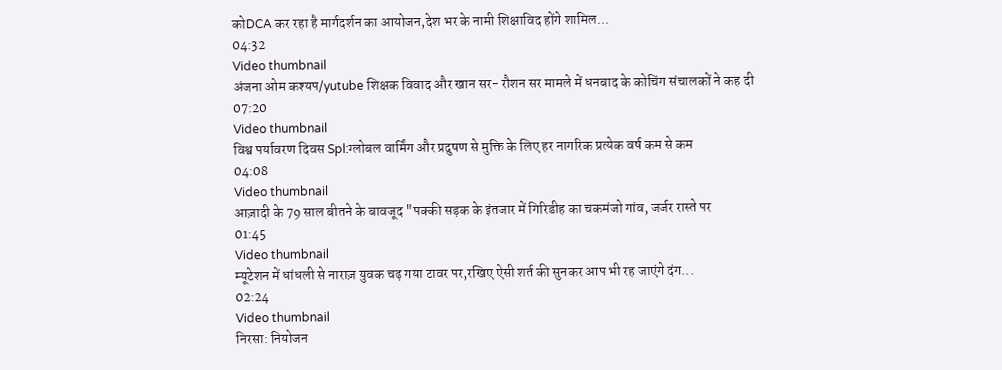कोDCA कर रहा है मार्गदर्शन का आयोजन,देश भर के नामी शिक्षाविद होंगे शामिल...
04:32
Video thumbnail
अंजना ओम कश्यप/yutube शिक्षक विवाद और खान सर- रौशन सर मामले में धनबाद के कोचिंग संचालकों ने कह दी
07:20
Video thumbnail
विश्व पर्यावरण दिवस Spl:ग्लोबल वार्मिंग और प्रदुषण से मुक्ति के लिए हर नागरिक प्रत्येक वर्ष कम से कम
04:08
Video thumbnail
आज़ादी के 79 साल बीतने के बावजूद "पक्की सड़क के इंतजार में गिरिडीह का चकमंजो गांव, जर्जर रास्ते पर
01:45
Video thumbnail
म्यूटेशन में धांधली से नाराज़ युवक चढ़ गया टावर पर,रखिए ऐसी शर्त की सुनकर आप भी रह जाएंगे दंग...
02:24
Video thumbnail
निरसा: नियोजन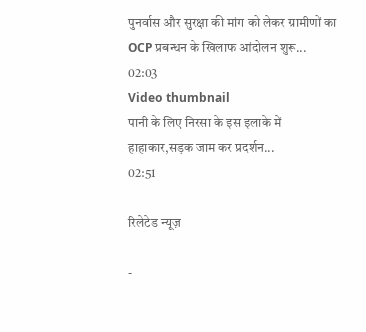पुनर्वास और सुरक्षा की मांग को लेकर ग्रामीणों का OCP प्रबन्धन के खिलाफ आंदोलन शुरू...
02:03
Video thumbnail
पानी के लिए निरसा के इस इलाके में हाहाकार,सड़क जाम कर प्रदर्शन...
02:51

रिलेटेड न्यूज़

-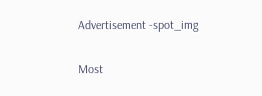Advertisement -spot_img

Most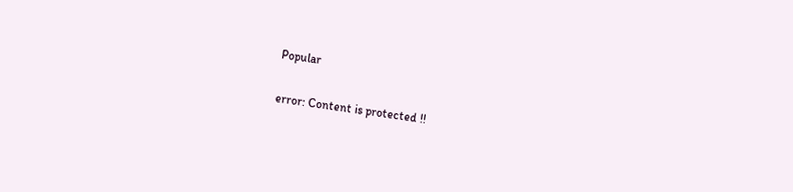Popular

error: Content is protected !!